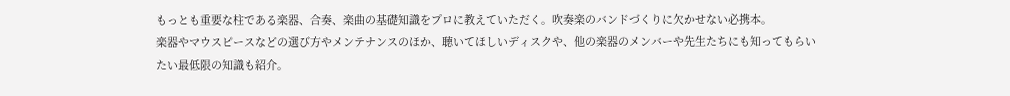もっとも重要な柱である楽器、合奏、楽曲の基礎知識をプロに教えていただく。吹奏楽のバンドづくりに欠かせない必携本。
楽器やマウスピースなどの選び方やメンテナンスのほか、聴いてほしいディスクや、他の楽器のメンバーや先生たちにも知ってもらいたい最低限の知識も紹介。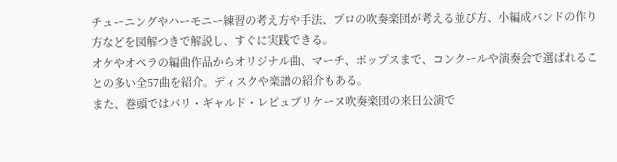チューニングやハーモニー練習の考え方や手法、プロの吹奏楽団が考える並び方、小編成バンドの作り方などを図解つきで解説し、すぐに実践できる。
オケやオペラの編曲作品からオリジナル曲、マーチ、ポップスまで、コンクールや演奏会で選ばれることの多い全57曲を紹介。ディスクや楽譜の紹介もある。
また、巻頭ではパリ・ギャルド・レピュブリケーヌ吹奏楽団の来日公演で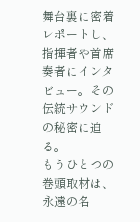舞台裏に密着レポートし、指揮者や首席奏者にインタビュー。その伝統サウンドの秘密に迫る。
もうひとつの巻頭取材は、永遠の名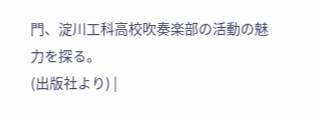門、淀川工科高校吹奏楽部の活動の魅力を探る。
(出版社より) |